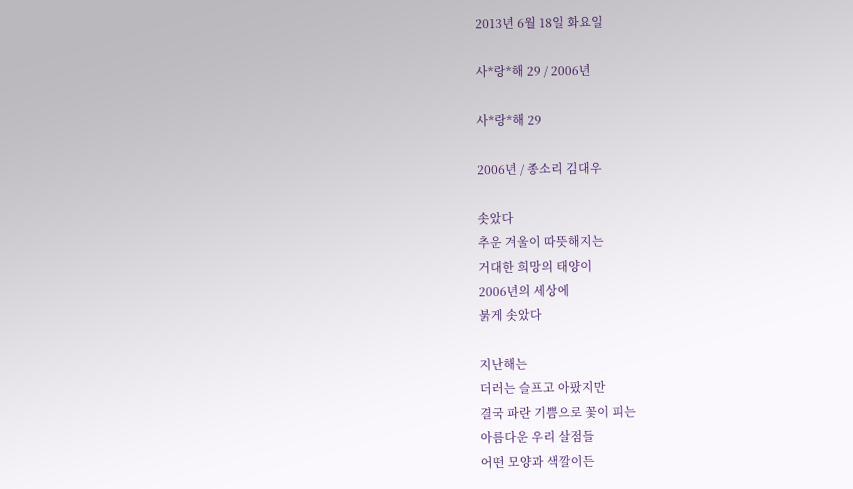2013년 6월 18일 화요일

사*랑*해 29 / 2006년

사*랑*해 29

2006년 / 종소리 김대우

솟았다
추운 겨울이 따뜻해지는
거대한 희망의 태양이
2006년의 세상에
붉게 솟았다

지난해는
더러는 슬프고 아팠지만
결국 파란 기쁨으로 꽃이 피는
아름다운 우리 살점들
어떤 모양과 색깔이든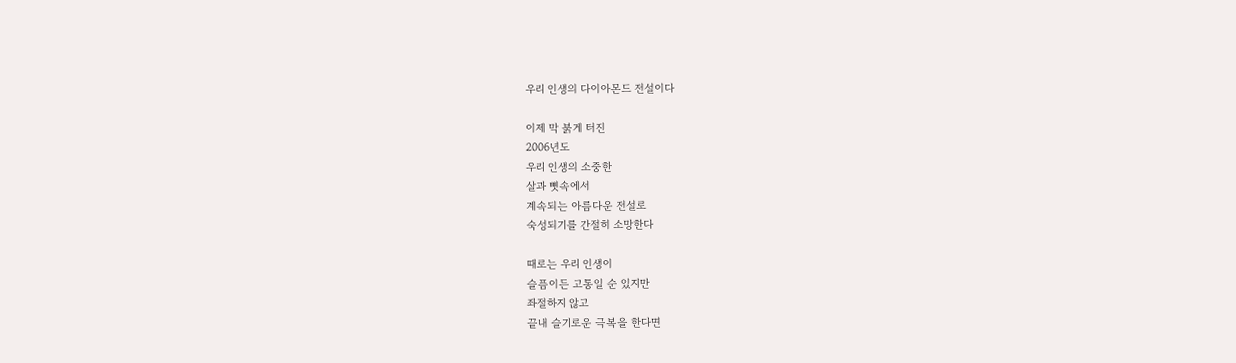우리 인생의 다이아몬드 전설이다

이제 막 붉게 터진
2006년도
우리 인생의 소중한
살과 뼛속에서
계속되는 아름다운 전설로
숙성되기를 간절히 소망한다

때로는 우리 인생이
슬픔이든 고통일 순 있지만
좌절하지 않고
끝내 슬기로운 극복을 한다면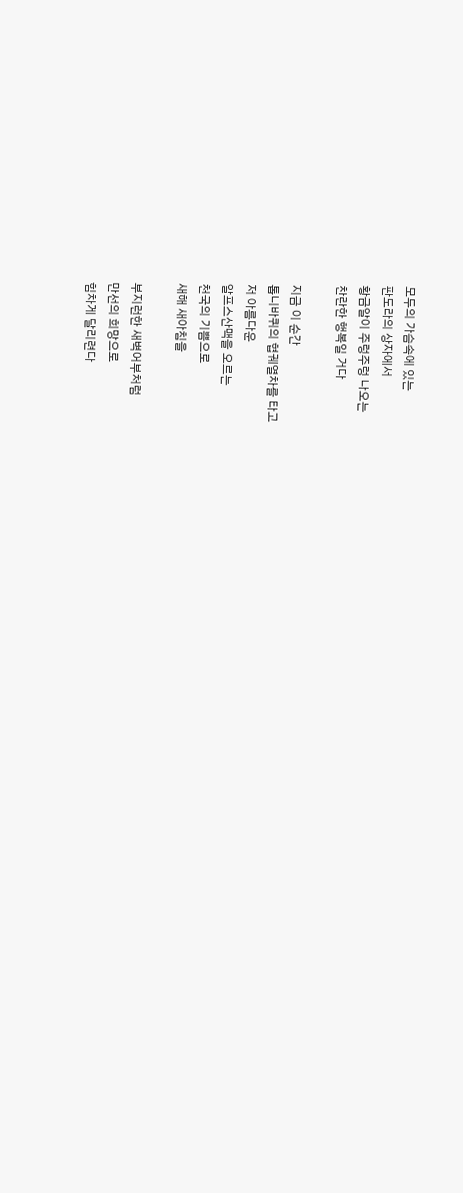모두의 가슴속에 있는
판도라의 상자에서
황금알이 주렁주렁 나오는
찬란한 행복일 거다

지금 이 순간
톱니바퀴의 협궤열차를 타고
저 아름다운
알프스산맥을 오르는
천국의 기쁨으로
새해 새아침을

부지런한 새벽어부처럼
만선의 희망으로
힘차게 달리련다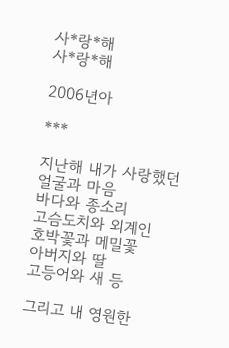사*랑*해
사*랑*해

2006년아

***

지난해 내가 사랑했던
얼굴과 마음
바다와 종소리
고슴도치와 외계인
호박꽃과 메밀꽃
아버지와 딸
고등어와 새 등

그리고 내 영원한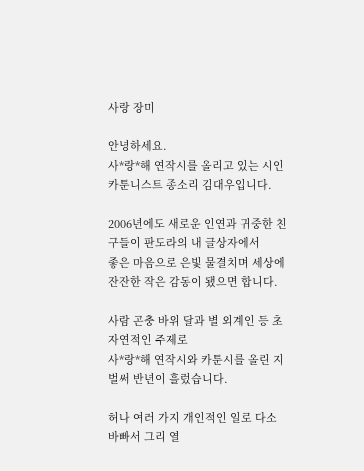사랑 장미

안녕하세요.
사*랑*해 연작시를 올리고 있는 시인 카툰니스트 종소리 김대우입니다.

2006년에도 새로운 인연과 귀중한 친구들이 판도라의 내 글상자에서
좋은 마음으로 은빛 물결치며 세상에 잔잔한 작은 감동이 됐으면 합니다.

사람 곤충 바위 달과 별 외계인 등 초자연적인 주제로
사*랑*해 연작시와 카툰시를 올린 지 벌써 반년이 흘렀습니다.

허나 여러 가지 개인적인 일로 다소 바빠서 그리 열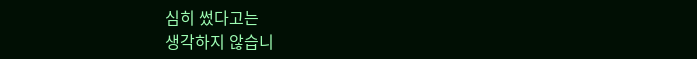심히 썼다고는
생각하지 않습니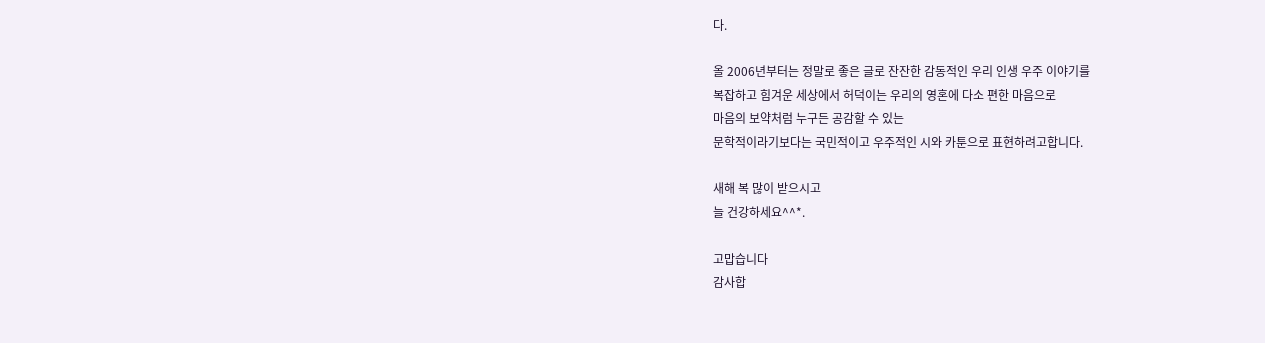다.

올 2006년부터는 정말로 좋은 글로 잔잔한 감동적인 우리 인생 우주 이야기를
복잡하고 힘겨운 세상에서 허덕이는 우리의 영혼에 다소 편한 마음으로
마음의 보약처럼 누구든 공감할 수 있는
문학적이라기보다는 국민적이고 우주적인 시와 카툰으로 표현하려고합니다.

새해 복 많이 받으시고
늘 건강하세요^^*.

고맙습니다
감사합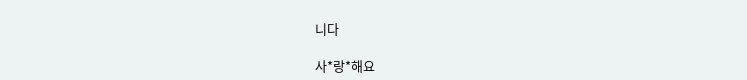니다

사*랑*해요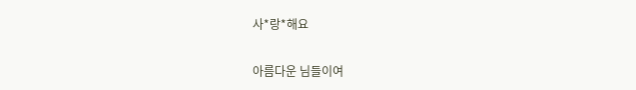사*랑*해요

아름다운 님들이여